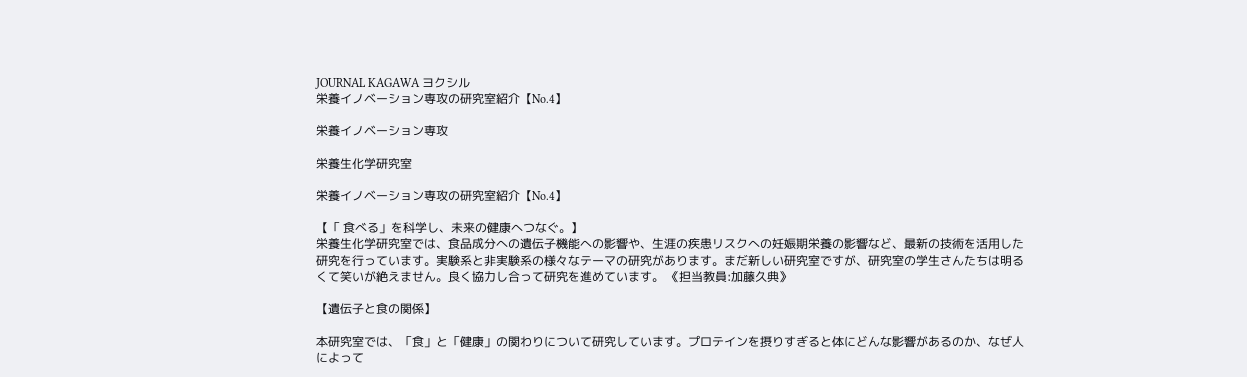JOURNAL KAGAWA ヨクシル
栄養イノベーション専攻の研究室紹介【No.4】

栄養イノベーション専攻

栄養生化学研究室

栄養イノベーション専攻の研究室紹介【No.4】

【「 食べる」を科学し、未来の健康へつなぐ。】
栄養生化学研究室では、食品成分への遺伝子機能への影響や、生涯の疾患リスクへの妊娠期栄養の影響など、最新の技術を活用した研究を行っています。実験系と非実験系の様々なテーマの研究があります。まだ新しい研究室ですが、研究室の学生さんたちは明るくて笑いが絶えません。良く協力し合って研究を進めています。 《担当教員:加藤久典》

【遺伝子と食の関係】

本研究室では、「食」と「健康」の関わりについて研究しています。プロテインを摂りすぎると体にどんな影響があるのか、なぜ人によって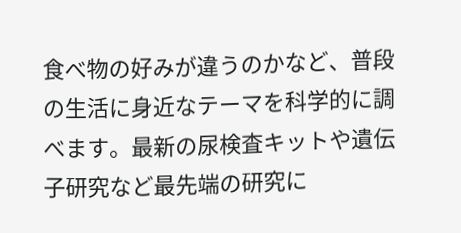食べ物の好みが違うのかなど、普段の生活に身近なテーマを科学的に調べます。最新の尿検査キットや遺伝子研究など最先端の研究に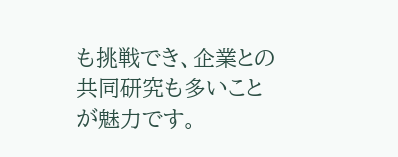も挑戦でき、企業との共同研究も多いことが魅力です。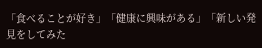「食べることが好き」「健康に興味がある」「新しい発見をしてみた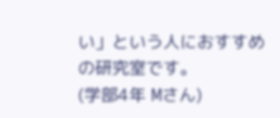い」という人におすすめの研究室です。
(学部4年 Mさん)